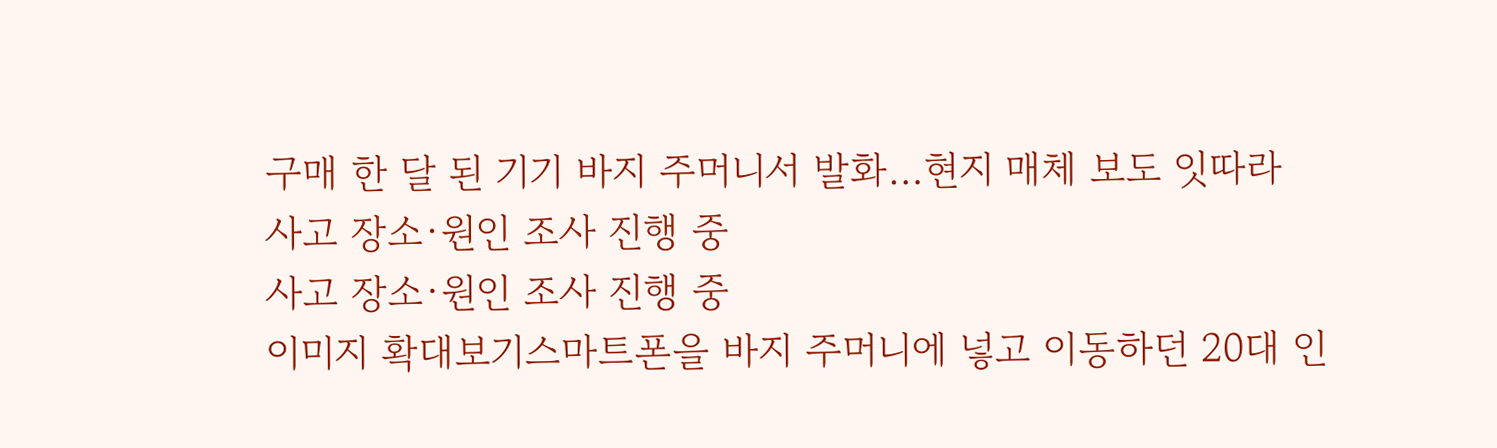구매 한 달 된 기기 바지 주머니서 발화…현지 매체 보도 잇따라
사고 장소·원인 조사 진행 중
사고 장소·원인 조사 진행 중
이미지 확대보기스마트폰을 바지 주머니에 넣고 이동하던 20대 인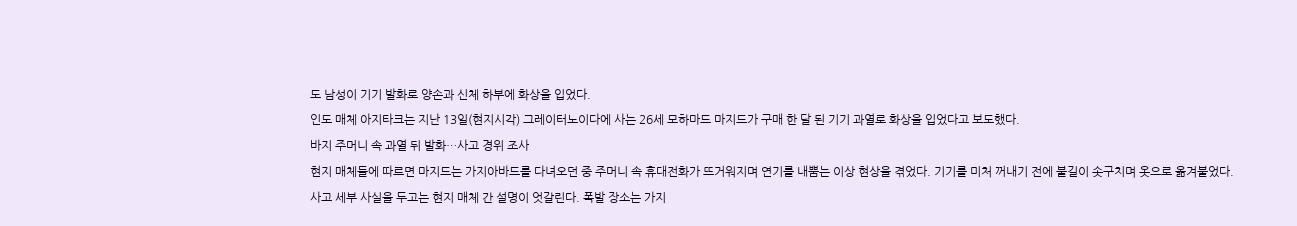도 남성이 기기 발화로 양손과 신체 하부에 화상을 입었다.
인도 매체 아지타크는 지난 13일(현지시각) 그레이터노이다에 사는 26세 모하마드 마지드가 구매 한 달 된 기기 과열로 화상을 입었다고 보도했다.
바지 주머니 속 과열 뒤 발화…사고 경위 조사
현지 매체들에 따르면 마지드는 가지아바드를 다녀오던 중 주머니 속 휴대전화가 뜨거워지며 연기를 내뿜는 이상 현상을 겪었다. 기기를 미처 꺼내기 전에 불길이 솟구치며 옷으로 옮겨붙었다.
사고 세부 사실을 두고는 현지 매체 간 설명이 엇갈린다. 폭발 장소는 가지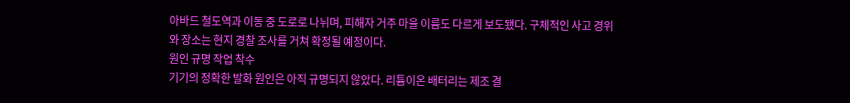아바드 철도역과 이동 중 도로로 나뉘며, 피해자 거주 마을 이름도 다르게 보도됐다. 구체적인 사고 경위와 장소는 현지 경찰 조사를 거쳐 확정될 예정이다.
원인 규명 작업 착수
기기의 정확한 발화 원인은 아직 규명되지 않았다. 리튬이온 배터리는 제조 결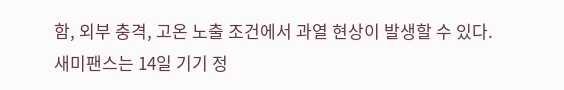함, 외부 충격, 고온 노출 조건에서 과열 현상이 발생할 수 있다.
새미팬스는 14일 기기 정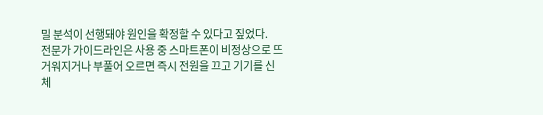밀 분석이 선행돼야 원인을 확정할 수 있다고 짚었다.
전문가 가이드라인은 사용 중 스마트폰이 비정상으로 뜨거워지거나 부풀어 오르면 즉시 전원을 끄고 기기를 신체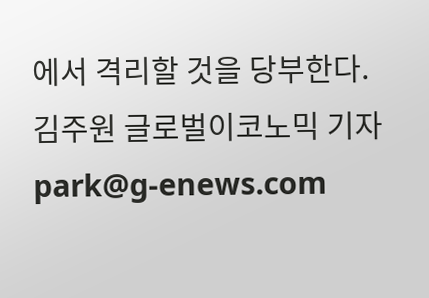에서 격리할 것을 당부한다.
김주원 글로벌이코노믹 기자 park@g-enews.com